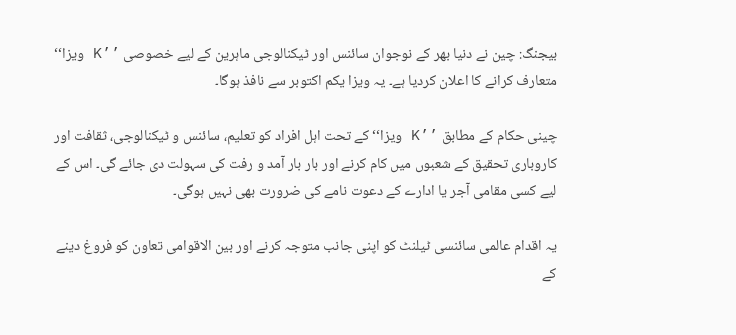بیجنگ: چین نے دنیا بھر کے نوجوان سائنس اور ٹیکنالوجی ماہرین کے لیے خصوصی ’’K ویزا‘‘ متعارف کرانے کا اعلان کردیا ہے۔ یہ ویزا یکم اکتوبر سے نافذ ہوگا۔

چینی حکام کے مطابق ’’K ویزا‘‘ کے تحت اہل افراد کو تعلیم، سائنس و ٹیکنالوجی، ثقافت اور کاروباری تحقیق کے شعبوں میں کام کرنے اور بار بار آمد و رفت کی سہولت دی جائے گی۔ اس کے لیے کسی مقامی آجر یا ادارے کے دعوت نامے کی ضرورت بھی نہیں ہوگی۔

یہ اقدام عالمی سائنسی ٹیلنٹ کو اپنی جانب متوجہ کرنے اور بین الاقوامی تعاون کو فروغ دینے کے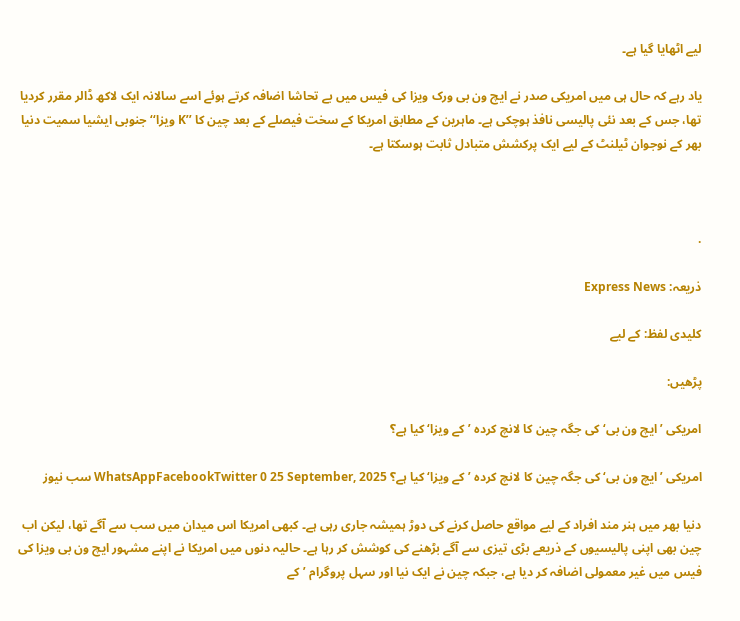لیے اٹھایا گیا ہے۔

یاد رہے کہ حال ہی میں امریکی صدر نے ایچ ون بی ورک ویزا کی فیس میں بے تحاشا اضافہ کرتے ہوئے اسے سالانہ ایک لاکھ ڈالر مقرر کردیا تھا، جس کے بعد نئی پالیسی نافذ ہوچکی ہے۔ ماہرین کے مطابق امریکا کے سخت فیصلے کے بعد چین کا ’’K ویزا‘‘ جنوبی ایشیا سمیت دنیا بھر کے نوجوان ٹیلنٹ کے لیے ایک پرکشش متبادل ثابت ہوسکتا ہے۔



.

ذریعہ: Express News

کلیدی لفظ: کے لیے

پڑھیں:

امریکی ’ایچ ون بی‘ کی جگہ چین کا لانچ کردہ ’کے ویزا‘ کیا ہے؟

امریکی ’ایچ ون بی‘ کی جگہ چین کا لانچ کردہ ’کے ویزا‘ کیا ہے؟ WhatsAppFacebookTwitter 0 25 September, 2025 سب نیوز

دنیا بھر میں ہنر مند افراد کے لیے مواقع حاصل کرنے کی دوڑ ہمیشہ جاری رہی ہے۔ کبھی امریکا اس میدان میں سب سے آگے تھا، لیکن اب چین بھی اپنی پالیسیوں کے ذریعے بڑی تیزی سے آگے بڑھنے کی کوشش کر رہا ہے۔ حالیہ دنوں میں امریکا نے اپنے مشہور ایچ ون بی ویزا کی فیس میں غیر معمولی اضافہ کر دیا ہے، جبکہ چین نے ایک نیا اور سہل پروگرام ’کے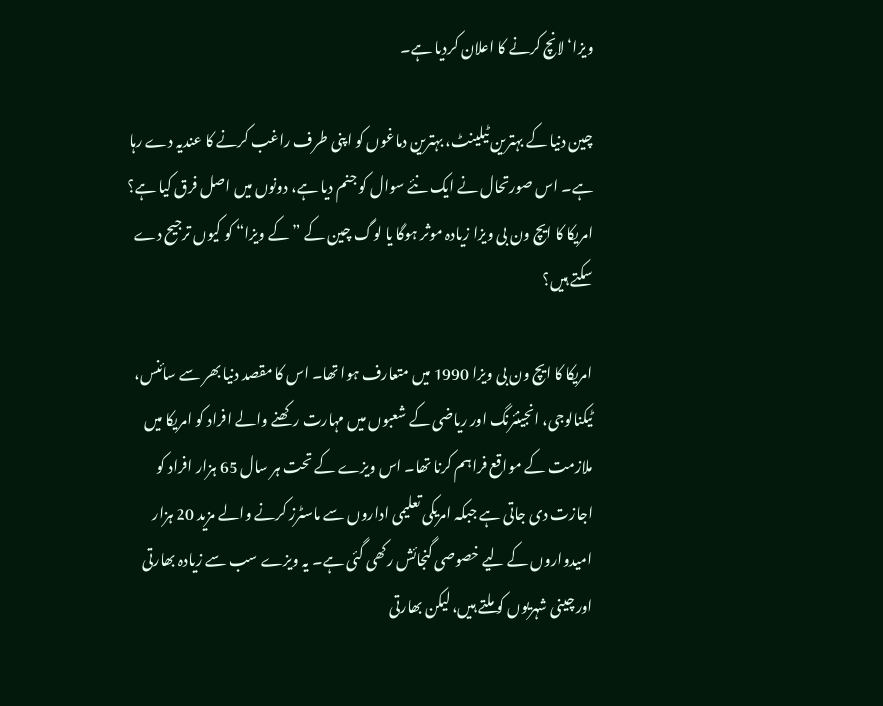ویزا‘ لانچ کرنے کا اعلان کردیا ہے۔

چین دنیا کے بہترین ٹیلینٹ، بہترین دماغوں کو اپنی طرف راغب کرنے کا عندیہ دے رہا ہے۔ اس صورتحال نے ایک نئے سوال کو جنم دیا ہے، دونوں میں اصل فرق کیا ہے؟ امریکا کا ایچ ون بی ویزا زیادہ موثر ہوگا یا لوگ چین کے ”کے ویزا“ کو کیوں ترجیح دے سکتے ہیں؟

امریکا کا ایچ ون بی ویزا 1990 میں متعارف ہوا تھا۔ اس کا مقصد دنیا بھر سے سائنس، ٹیکنالوجی، انجینئرنگ اور ریاضی کے شعبوں میں مہارت رکھنے والے افراد کو امریکا میں ملازمت کے مواقع فراہم کرنا تھا۔ اس ویزے کے تحت ہر سال 65 ہزار افراد کو اجازت دی جاتی ہے جبکہ امریکی تعلیمی اداروں سے ماسٹرز کرنے والے مزید 20 ہزار امیدواروں کے لیے خصوصی گنجائش رکھی گئی ہے۔ یہ ویزے سب سے زیادہ بھارتی اور چینی شہریوں کو ملتے ہیں، لیکن بھارتی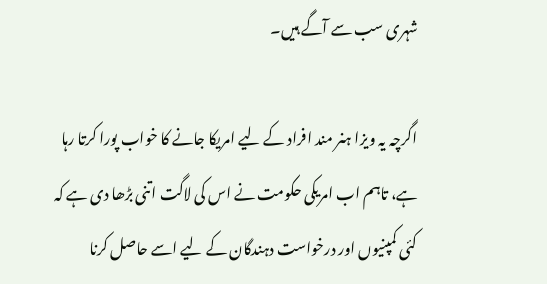شہری سب سے آگے ہیں۔

اگرچہ یہ ویزا ہنر مند افراد کے لیے امریکا جانے کا خواب پورا کرتا رہا ہے، تاہم اب امریکی حکومت نے اس کی لاگت اتنی بڑھا دی ہے کہ کئی کمپنیوں اور درخواست دہندگان کے لیے اسے حاصل کرنا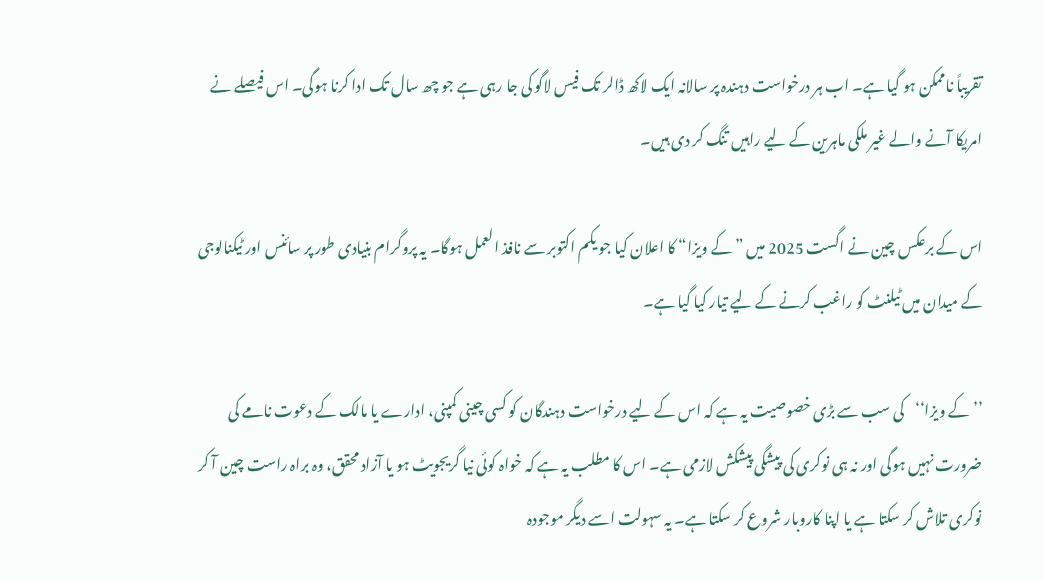تقریباً ناممکن ہو گیا ہے۔ اب ہر درخواست دہندہ پر سالانہ ایک لاکھ ڈالر تک فیس لاگو کی جا رہی ہے جو چھ سال تک ادا کرنا ہوگی۔ اس فیصلے نے امریکا آنے والے غیر ملکی ماہرین کے لیے راہیں تنگ کر دی ہیں۔

اس کے برعکس چین نے اگست 2025 میں ”کے ویزا“ کا اعلان کیا جو یکم اکتوبر سے نافذ العمل ہوگا۔ یہ پروگرام بنیادی طور پر سائنس اور ٹیکنالوجی کے میدان میں ٹیلنٹ کو راغب کرنے کے لیے تیار کیا گیا ہے۔

’’کے ویزا‘‘کی سب سے بڑی خصوصیت یہ ہے کہ اس کے لیے درخواست دہندگان کو کسی چینی کمپنی، ادارے یا مالک کے دعوت نامے کی ضرورت نہیں ہوگی اور نہ ہی نوکری کی پیشگی پیشکش لازمی ہے۔ اس کا مطلب یہ ہے کہ خواہ کوئی نیا گریجویٹ ہو یا آزاد محقق، وہ براہ راست چین آ کر نوکری تلاش کر سکتا ہے یا اپنا کاروبار شروع کر سکتا ہے۔ یہ سہولت اسے دیگر موجودہ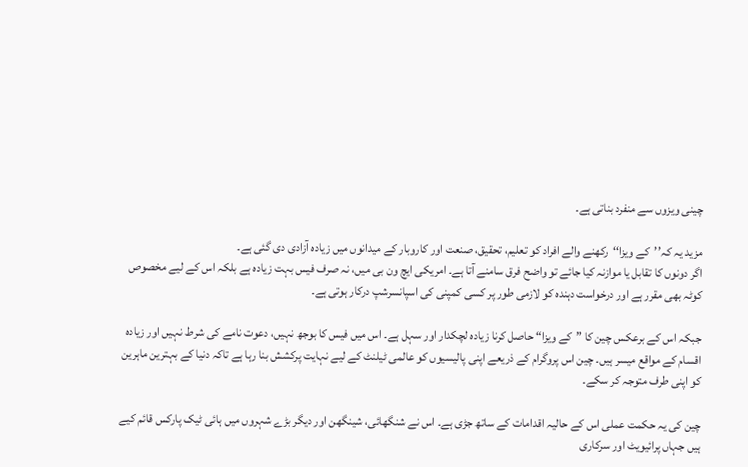چینی ویزوں سے منفرد بناتی ہے۔

مزید یہ کہ’’کے ویزا‘‘رکھنے والے افراد کو تعلیم، تحقیق، صنعت اور کاروبار کے میدانوں میں زیادہ آزادی دی گئی ہے۔
اگر دونوں کا تقابل یا موازنہ کیا جائے تو واضح فرق سامنے آتا ہے۔ امریکی ایچ ون بی میں، نہ صرف فیس بہت زیادہ ہے بلکہ اس کے لیے مخصوص کوٹہ بھی مقرر ہے اور درخواست دہندہ کو لازمی طور پر کسی کمپنی کی اسپانسرشپ درکار ہوتی ہے۔

جبکہ اس کے برعکس چین کا ”کے ویزا“ حاصل کرنا زیادہ لچکدار اور سہل ہے۔ اس میں فیس کا بوجھ نہیں، دعوت نامے کی شرط نہیں اور زیادہ اقسام کے مواقع میسر ہیں۔ چین اس پروگرام کے ذریعے اپنی پالیسیوں کو عالمی ٹیلنٹ کے لیے نہایت پرکشش بنا رہا ہے تاکہ دنیا کے بہترین ماہرین کو اپنی طرف متوجہ کر سکے۔

چین کی یہ حکمت عملی اس کے حالیہ اقدامات کے ساتھ جڑی ہے۔ اس نے شنگھائی، شینگھن اور دیگر بڑے شہروں میں ہائی ٹیک پارکس قائم کیے ہیں جہاں پرائیویٹ اور سرکاری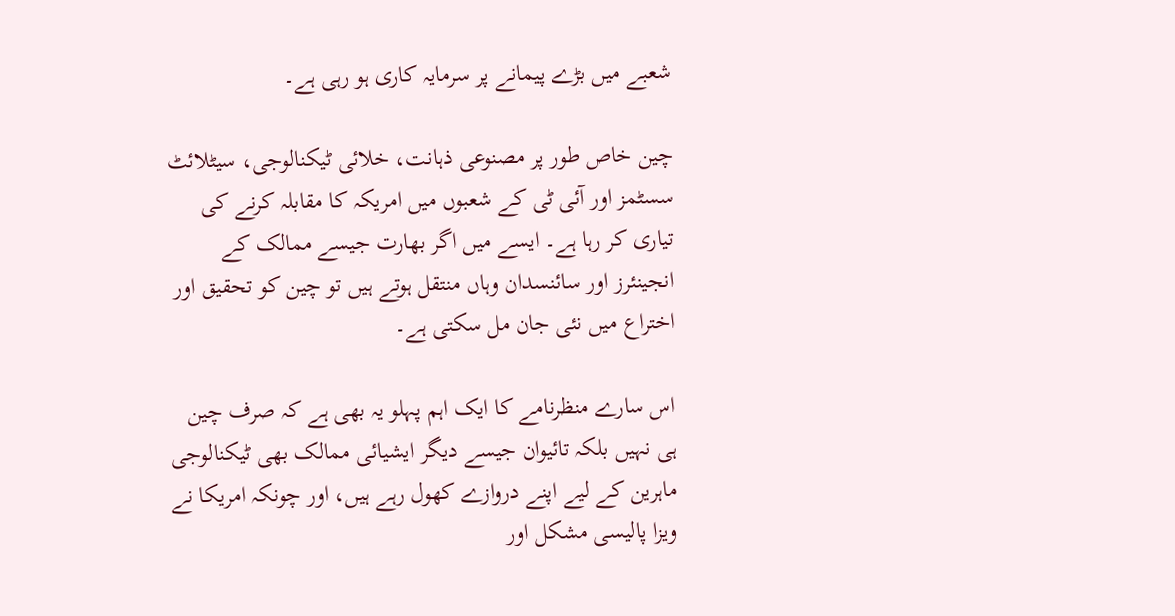شعبے میں بڑے پیمانے پر سرمایہ کاری ہو رہی ہے۔

چین خاص طور پر مصنوعی ذہانت، خلائی ٹیکنالوجی، سیٹلائٹ سسٹمز اور آئی ٹی کے شعبوں میں امریکہ کا مقابلہ کرنے کی تیاری کر رہا ہے۔ ایسے میں اگر بھارت جیسے ممالک کے انجینئرز اور سائنسدان وہاں منتقل ہوتے ہیں تو چین کو تحقیق اور اختراع میں نئی جان مل سکتی ہے۔

اس سارے منظرنامے کا ایک اہم پہلو یہ بھی ہے کہ صرف چین ہی نہیں بلکہ تائیوان جیسے دیگر ایشیائی ممالک بھی ٹیکنالوجی ماہرین کے لیے اپنے دروازے کھول رہے ہیں، اور چونکہ امریکا نے ویزا پالیسی مشکل اور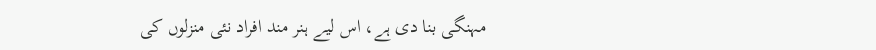مہنگی بنا دی ہے، اس لیے ہنر مند افراد نئی منزلوں کی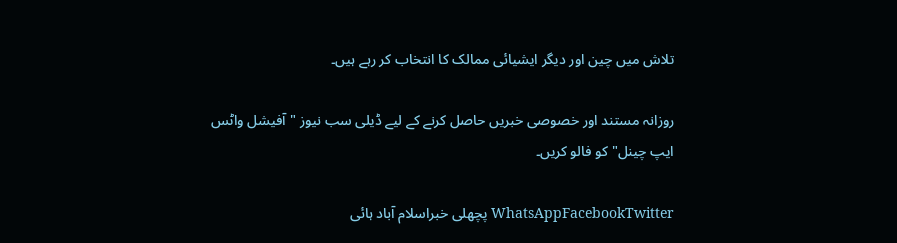تلاش میں چین اور دیگر ایشیائی ممالک کا انتخاب کر رہے ہیں۔

روزانہ مستند اور خصوصی خبریں حاصل کرنے کے لیے ڈیلی سب نیوز "آفیشل واٹس ایپ چینل" کو فالو کریں۔

WhatsAppFacebookTwitter پچھلی خبراسلام آباد ہائی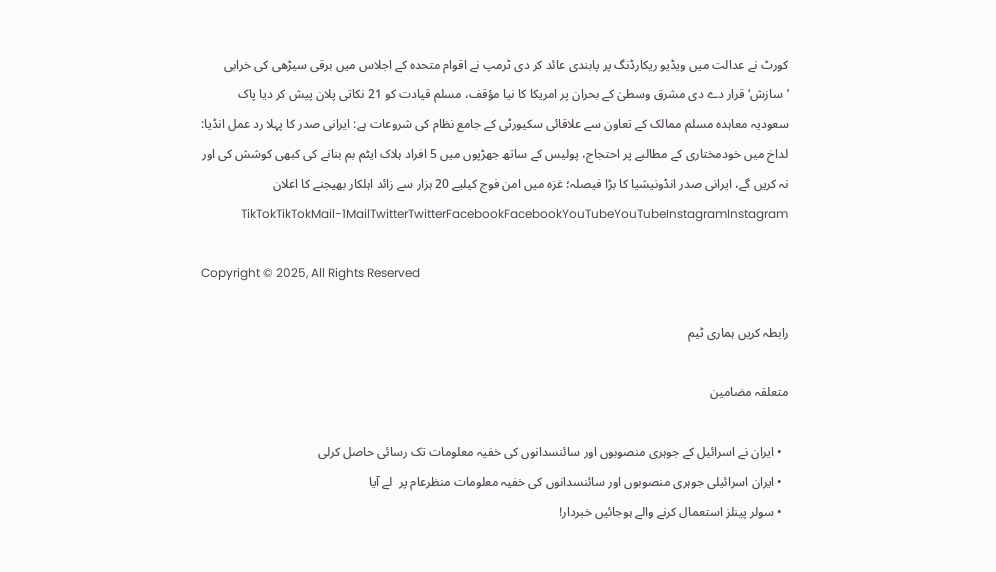کورٹ نے عدالت میں ویڈیو ریکارڈنگ پر پابندی عائد کر دی ٹرمپ نے اقوام متحدہ کے اجلاس میں برقی سیڑھی کی خرابی ’سازش‘ قرار دے دی مشرق وسطیٰ کے بحران پر امریکا کا نیا مؤقف، مسلم قیادت کو 21 نکاتی پلان پیش کر دیا پاک سعودیہ معاہدہ مسلم ممالک کے تعاون سے علاقائی سکیورٹی کے جامع نظام کی شروعات ہے: ایرانی صدر کا پہلا رد عمل انڈیا: لداخ میں خودمختاری کے مطالبے پر احتجاج، پولیس کے ساتھ جھڑپوں میں 5 افراد ہلاک ایٹم بم بنانے کی کبھی کوشش کی اور نہ کریں گے، ایرانی صدر انڈونیشیا کا بڑا فیصلہ؛ غزہ میں امن فوج کیلیے 20 ہزار سے زائد اہلکار بھیجنے کا اعلان TikTokTikTokMail-1MailTwitterTwitterFacebookFacebookYouTubeYouTubeInstagramInstagram

Copyright © 2025, All Rights Reserved

رابطہ کریں ہماری ٹیم

متعلقہ مضامین

  • ایران نے اسرائیل کے جوہری منصوبوں اور سائنسدانوں کی خفیہ معلومات تک رسائی حاصل کرلی
  • ایران اسرائیلی جوہری منصوبوں اور سائنسدانوں کی خفیہ معلومات منظرعام پر  لے آیا
  • سولر پینلز استعمال کرنے والے ہوجائیں خبردار!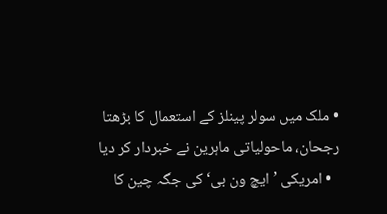• ملک میں سولر پینلز کے استعمال کا بڑھتا رجحان، ماحولیاتی ماہرین نے خبردار کر دیا
  • امریکی ’ایچ ون بی‘ کی جگہ چین کا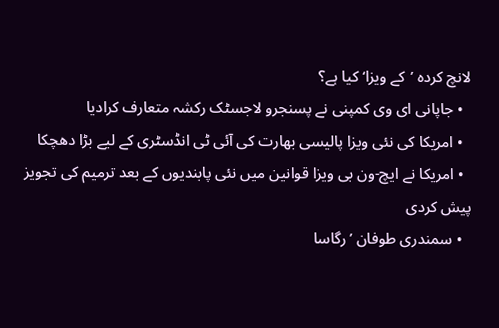لانچ کردہ ’کے ویزا‘ کیا ہے؟
  • جاپانی ای وی کمپنی نے پسنجرو لاجسٹک رکشہ متعارف کرادیا
  • امریکا کی نئی ویزا پالیسی بھارت کی آئی ٹی انڈسٹری کے لیے بڑا دھچکا
  • امریکا نے ایچ-ون بی ویزا قوانین میں نئی پابندیوں کے بعد ترمیم کی تجویز پیش کردی
  • سمندری طوفان ’رگاسا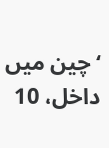‘ چین میں داخل، 10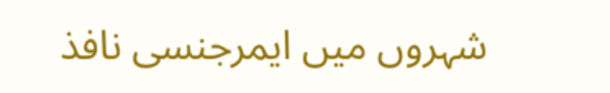شہروں میں ایمرجنسی نافذ